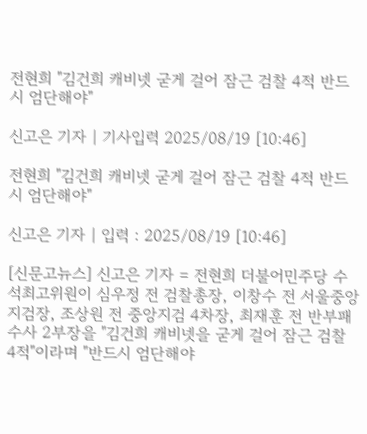전현희 "김건희 캐비넷 굳게 걸어 잠근 검찰 4적 반드시 엄단해야"

신고은 기자 | 기사입력 2025/08/19 [10:46]

전현희 "김건희 캐비넷 굳게 걸어 잠근 검찰 4적 반드시 엄단해야"

신고은 기자 | 입력 : 2025/08/19 [10:46]

[신문고뉴스] 신고은 기자 = 전현희 더불어민주당 수석최고위원이 심우정 전 검찰총장, 이창수 전 서울중앙지검장, 조상원 전 중앙지검 4차장, 최재훈 전 반부패수사 2부장을 "김건희 캐비넷을 굳게 걸어 잠근 검찰 4적"이라며 "반드시 엄단해야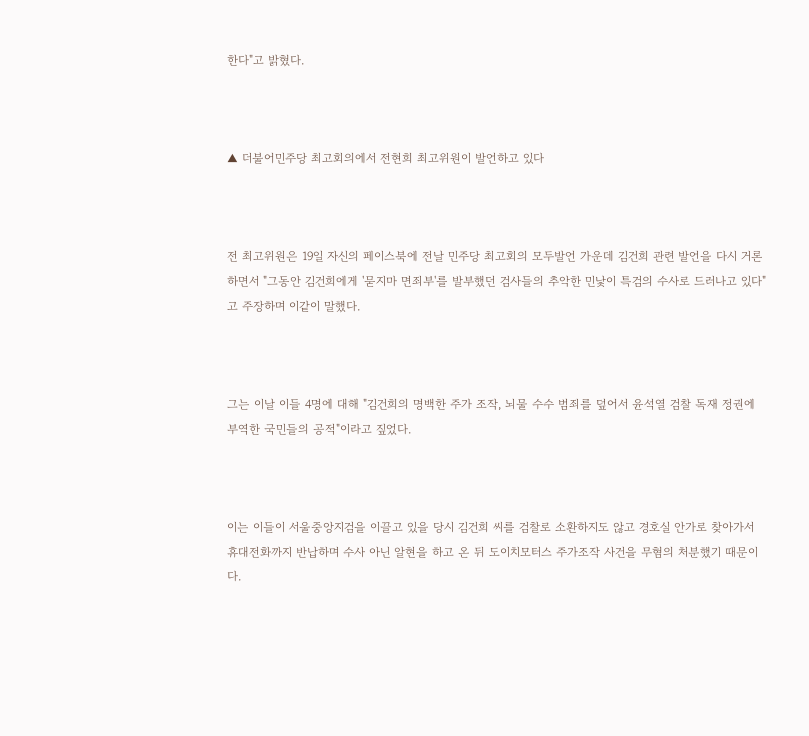한다"고 밝혔다.



▲ 더불어민주당 최고회의에서 전현희 최고위원이 발언하고 있다



전 최고위원은 19일 자신의 페이스북에 전날 민주당 최고회의 모두발언 가운데 김건희 관련 발언을 다시 거론하면서 "그동안 김건희에게 '묻지마 면죄부'를 발부했던 검사들의 추악한 민낯이 특검의 수사로 드러나고 있다"고 주장하며 이같이 말했다.



그는 이날 이들 4명에 대해 "김건희의 명백한 주가 조작, 뇌물 수수 범죄를 덮어서 윤석열 검찰 독재 정권에 부역한 국민들의 공적"이라고 짚었다.



이는 이들이 서울중앙지검을 이끌고 있을 당시 김건희 씨를 검찰로 소환하지도 않고 경호실 안가로 찾아가서 휴대전화까지 반납하며 수사 아닌 알현을 하고 온 뒤 도이치모터스 주가조작 사건을 무혐의 처분했기 때문이다.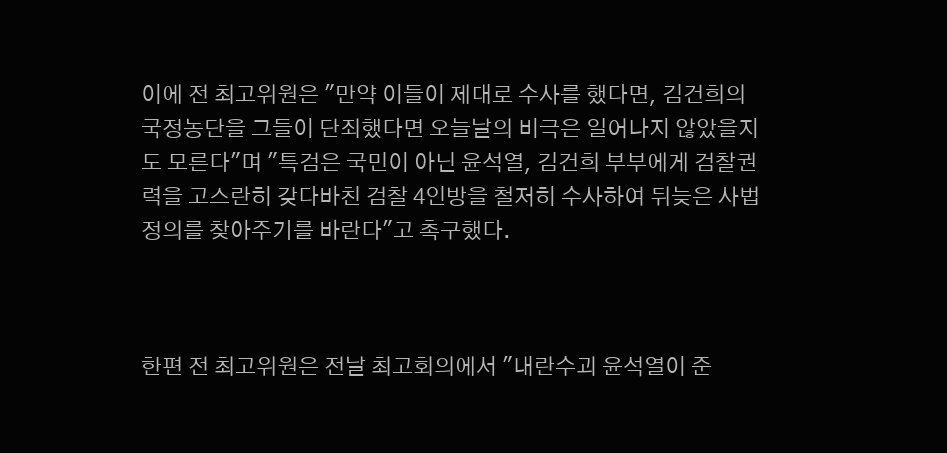이에 전 최고위원은 "만약 이들이 제대로 수사를 했다면, 김건희의 국정농단을 그들이 단죄했다면 오늘날의 비극은 일어나지 않았을지도 모른다"며 "특검은 국민이 아닌 윤석열, 김건희 부부에게 검찰권력을 고스란히 갖다바친 검찰 4인방을 철저히 수사하여 뒤늦은 사법 정의를 찾아주기를 바란다"고 촉구했다.



한편 전 최고위원은 전날 최고회의에서 "내란수괴 윤석열이 준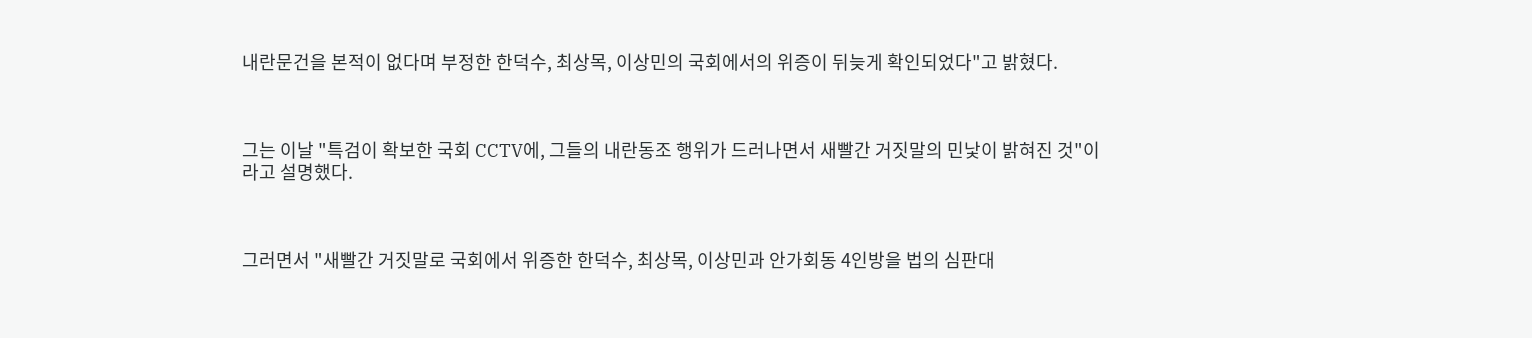내란문건을 본적이 없다며 부정한 한덕수, 최상목, 이상민의 국회에서의 위증이 뒤늦게 확인되었다"고 밝혔다.



그는 이날 "특검이 확보한 국회 CCTV에, 그들의 내란동조 행위가 드러나면서 새빨간 거짓말의 민낯이 밝혀진 것"이라고 설명했다.



그러면서 "새빨간 거짓말로 국회에서 위증한 한덕수, 최상목, 이상민과 안가회동 4인방을 법의 심판대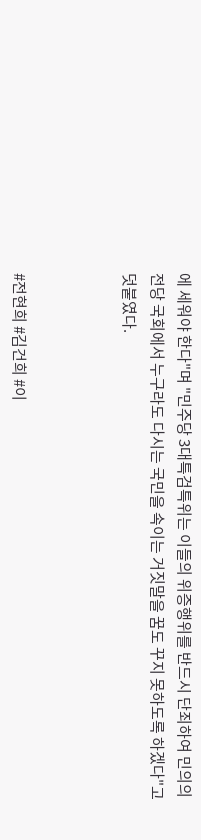에 세워야 한다"며 "민주당 3대특검특위는 이들의 위증행위를 반드시 단죄하여 민의의 전당 국회에서 누구라도 다시는 국민을 속이는 거짓말을 꿈도 꾸지 못하도록 하겠다"고 덧붙였다.



#전현희 #김건희 #이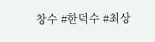창수 #한덕수 #최상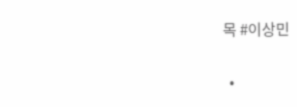목 #이상민

  •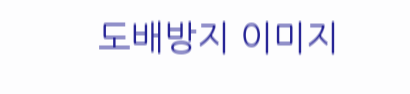도배방지 이미지